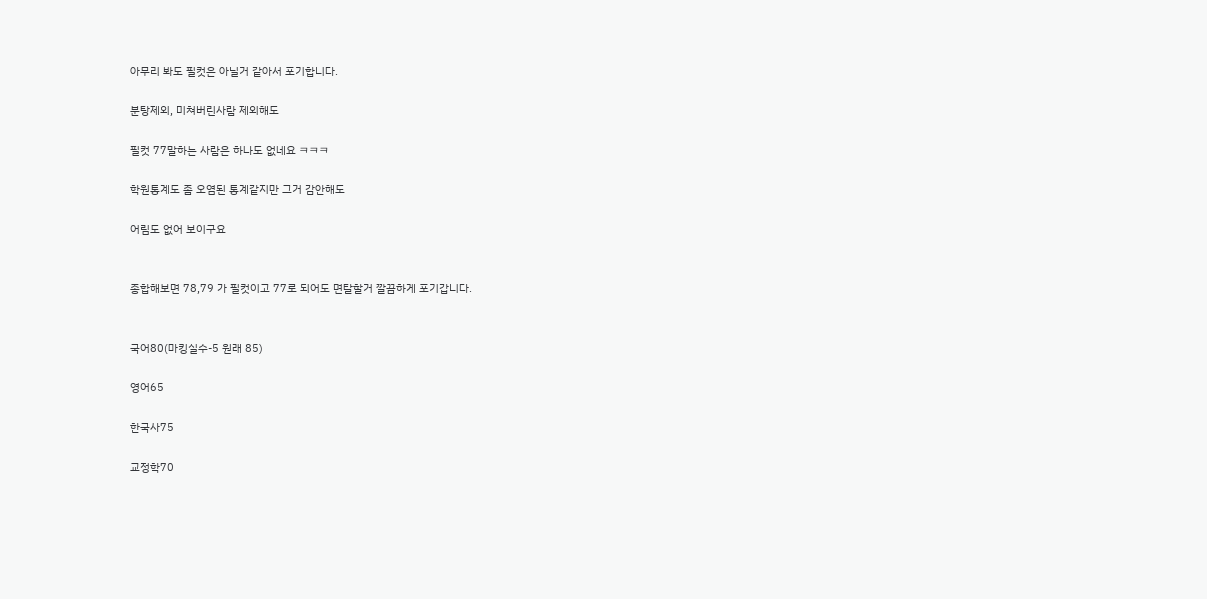아무리 봐도 필컷은 아닐거 같아서 포기합니다.

분탕제외, 미쳐버린사람 제외해도

필컷 77말하는 사람은 하나도 없네요 ㅋㅋㅋ

학원통계도 좀 오염된 통계같지만 그거 감안해도

어림도 없어 보이구요


종합해보면 78,79 가 필컷이고 77로 되어도 면탈할거 깔끔하게 포기갑니다.


국어80(마킹실수-5 원래 85)

영어65

한국사75

교정학70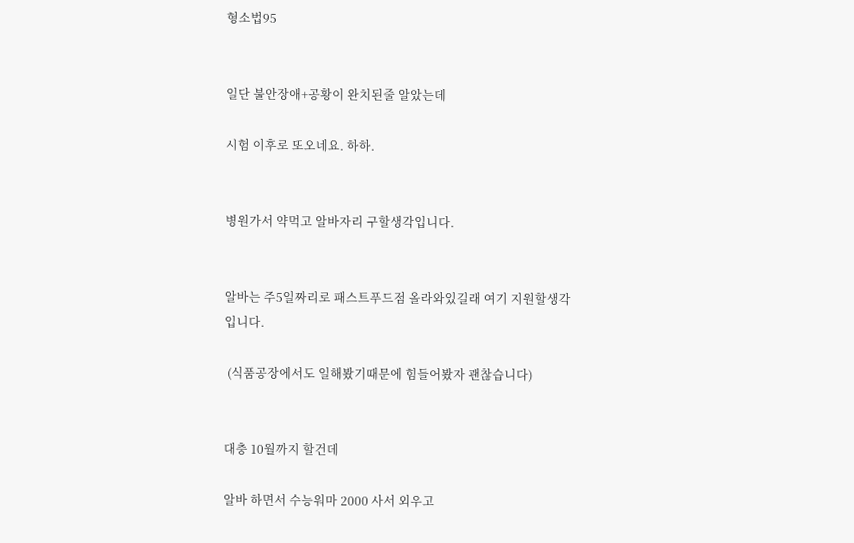형소법95


일단 불안장애+공황이 완치된줄 알았는데

시험 이후로 또오네요. 하하.


병원가서 약먹고 알바자리 구할생각입니다.


알바는 주5일짜리로 패스트푸드점 올라와있길래 여기 지원할생각입니다.

 (식품공장에서도 일해봤기때문에 힘들어봤자 괜찮습니다)


대충 10월까지 할건데

알바 하면서 수능워마 2000 사서 외우고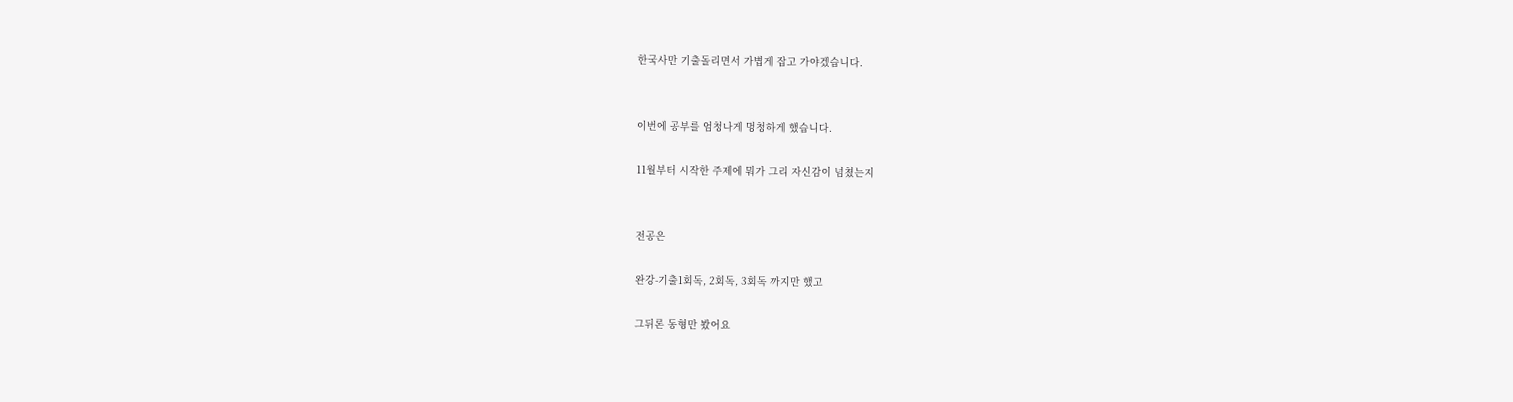한국사만 기출돌리면서 가볍게 잡고 가야겠습니다.


이번에 공부를 엄청나게 멍청하게 했습니다.

11월부터 시작한 주제에 뭐가 그리 자신감이 넘쳤는지


전공은

완강-기출1회독, 2회독, 3회독 까지만 했고

그뒤론 동형만 봤어요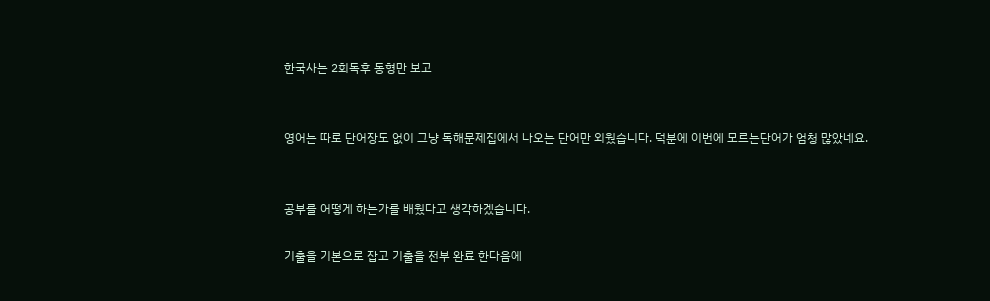한국사는 2회독후 동형만 보고


영어는 따로 단어장도 없이 그냥 독해문제집에서 나오는 단어만 외웠습니다. 덕분에 이번에 모르는단어가 엄청 많았네요.


공부를 어떻게 하는가를 배웠다고 생각하겠습니다.

기출을 기본으로 잡고 기출을 전부 완료 한다음에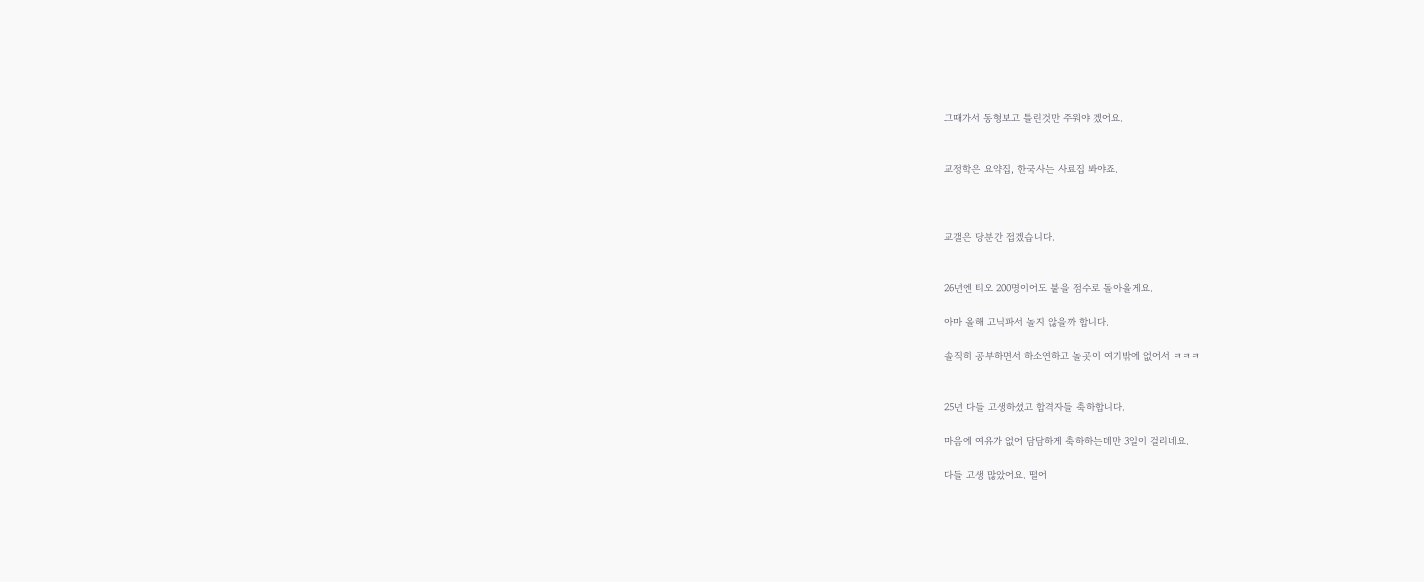그때가서 동형보고 틀린것만 주워야 겠어요.


교정학은 요약집, 한국사는 사료집 봐야죠.



교갤은 당분간 접겠습니다.


26년엔 티오 200명이어도 붙을 점수로 돌아올게요.

아마 올해 고닉파서 놀지 않을까 합니다.

솔직히 공부하면서 하소연하고 놀곳이 여기밖에 없어서 ㅋㅋㅋ


25년 다들 고생하셨고 합격자들 축하합니다.

마음에 여유가 없어 담담하게 축하하는데만 3일이 걸리네요.

다들 고생 많았어요. 떨어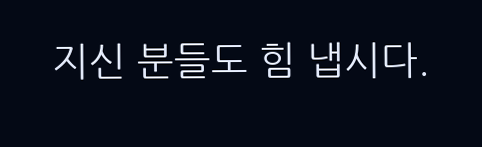지신 분들도 힘 냅시다.